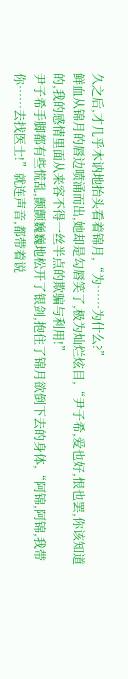久之后,才几乎木讷地抬头看着锦月,“为……为什么?”
鲜血从锦月的唇边喷涌而出,她却是勾唇笑了,极为灿烂炫目,“尹子希,爱也好,恨也罢,你该知道的,我的感情里面从来容不得一丝半点的欺骗与利用!”
尹子希手脚都有些慌乱,颤颤巍巍地松开了银剑,抱住了锦月欲倒下去的身体,“阿锦,阿锦,我带你……去找医士!”就连声音,都带着说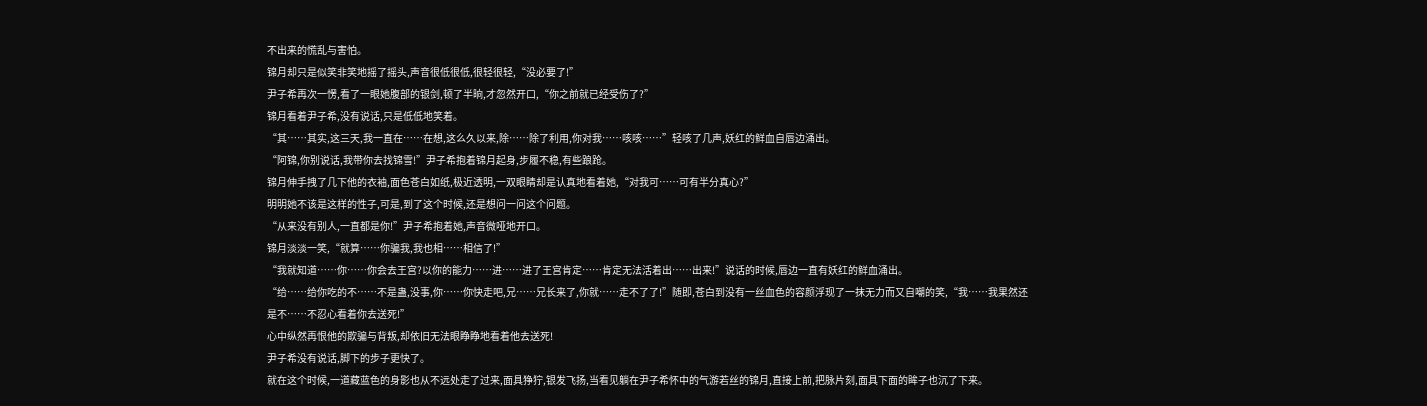不出来的慌乱与害怕。
锦月却只是似笑非笑地摇了摇头,声音很低很低,很轻很轻,“没必要了!”
尹子希再次一愣,看了一眼她腹部的银剑,顿了半晌,才忽然开口,“你之前就已经受伤了?”
锦月看着尹子希,没有说话,只是低低地笑着。
“其……其实,这三天,我一直在……在想,这么久以来,除……除了利用,你对我……咳咳……”轻咳了几声,妖红的鲜血自唇边涌出。
“阿锦,你别说话,我带你去找锦雪!”尹子希抱着锦月起身,步履不稳,有些踉跄。
锦月伸手拽了几下他的衣袖,面色苍白如纸,极近透明,一双眼睛却是认真地看着她,“对我可……可有半分真心?”
明明她不该是这样的性子,可是,到了这个时候,还是想问一问这个问题。
“从来没有别人,一直都是你!”尹子希抱着她,声音微哑地开口。
锦月淡淡一笑,“就算……你骗我,我也相……相信了!”
“我就知道……你……你会去王宫?以你的能力……进……进了王宫肯定……肯定无法活着出……出来!”说话的时候,唇边一直有妖红的鲜血涌出。
“给……给你吃的不……不是蛊,没事,你……你快走吧,兄……兄长来了,你就……走不了了!”随即,苍白到没有一丝血色的容颜浮现了一抹无力而又自嘲的笑,“我……我果然还是不……不忍心看着你去送死!”
心中纵然再恨他的欺骗与背叛,却依旧无法眼睁睁地看着他去送死!
尹子希没有说话,脚下的步子更快了。
就在这个时候,一道藏蓝色的身影也从不远处走了过来,面具狰狞,银发飞扬,当看见躺在尹子希怀中的气游若丝的锦月,直接上前,把脉片刻,面具下面的眸子也沉了下来。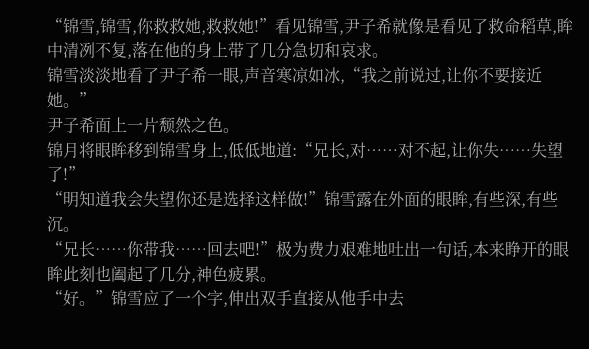“锦雪,锦雪,你救救她,救救她!”看见锦雪,尹子希就像是看见了救命稻草,眸中清冽不复,落在他的身上带了几分急切和哀求。
锦雪淡淡地看了尹子希一眼,声音寒凉如冰,“我之前说过,让你不要接近她。”
尹子希面上一片颓然之色。
锦月将眼眸移到锦雪身上,低低地道:“兄长,对……对不起,让你失……失望了!”
“明知道我会失望你还是选择这样做!”锦雪露在外面的眼眸,有些深,有些沉。
“兄长……你带我……回去吧!”极为费力艰难地吐出一句话,本来睁开的眼眸此刻也阖起了几分,神色疲累。
“好。”锦雪应了一个字,伸出双手直接从他手中去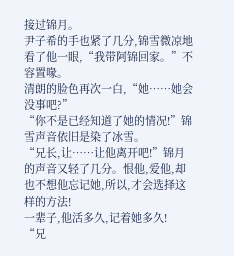接过锦月。
尹子希的手也紧了几分,锦雪微凉地看了他一眼,“我带阿锦回家。”不容置喙。
清朗的脸色再次一白,“她……她会没事吧?”
“你不是已经知道了她的情况!”锦雪声音依旧是染了冰雪。
“兄长,让……让他离开吧!”锦月的声音又轻了几分。恨他,爱他,却也不想他忘记她,所以,才会选择这样的方法!
一辈子,他活多久,记着她多久!
“兄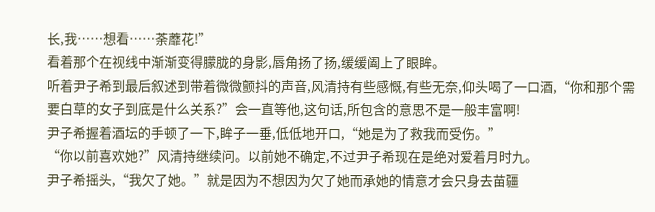长,我……想看……荼蘼花!”
看着那个在视线中渐渐变得朦胧的身影,唇角扬了扬,缓缓阖上了眼眸。
听着尹子希到最后叙述到带着微微颤抖的声音,风清持有些感慨,有些无奈,仰头喝了一口酒,“你和那个需要白草的女子到底是什么关系?”会一直等他,这句话,所包含的意思不是一般丰富啊!
尹子希握着酒坛的手顿了一下,眸子一垂,低低地开口,“她是为了救我而受伤。”
“你以前喜欢她?”风清持继续问。以前她不确定,不过尹子希现在是绝对爱着月时九。
尹子希摇头,“我欠了她。”就是因为不想因为欠了她而承她的情意才会只身去苗疆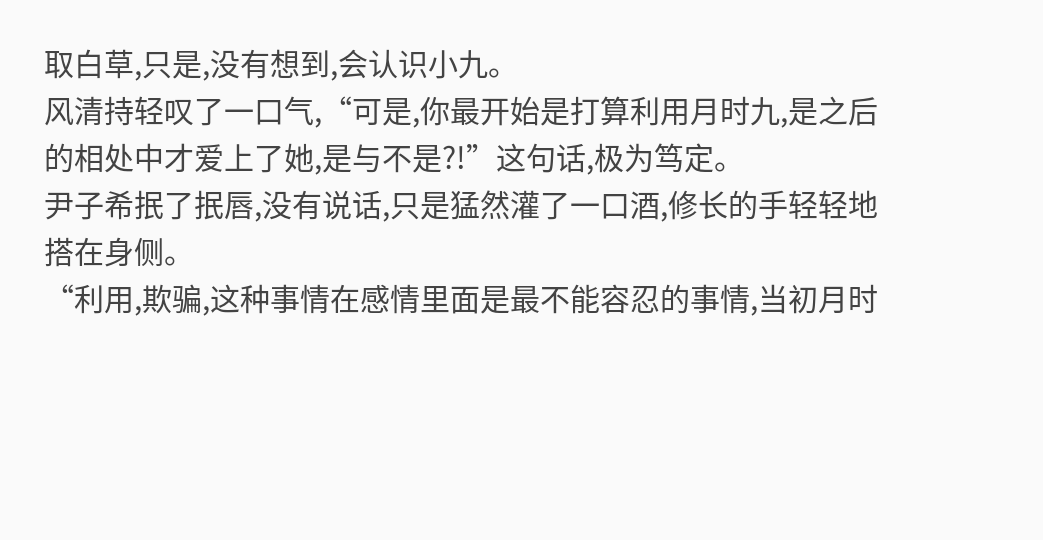取白草,只是,没有想到,会认识小九。
风清持轻叹了一口气,“可是,你最开始是打算利用月时九,是之后的相处中才爱上了她,是与不是?!”这句话,极为笃定。
尹子希抿了抿唇,没有说话,只是猛然灌了一口酒,修长的手轻轻地搭在身侧。
“利用,欺骗,这种事情在感情里面是最不能容忍的事情,当初月时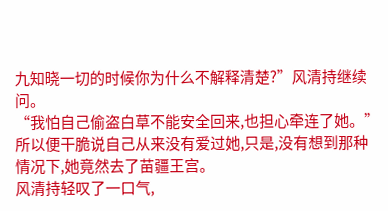九知晓一切的时候你为什么不解释清楚?”风清持继续问。
“我怕自己偷盗白草不能安全回来,也担心牵连了她。”所以便干脆说自己从来没有爱过她,只是,没有想到那种情况下,她竟然去了苗疆王宫。
风清持轻叹了一口气,